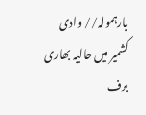بارہمولہ// وادی کشمیر میں حالیہ بھاری برف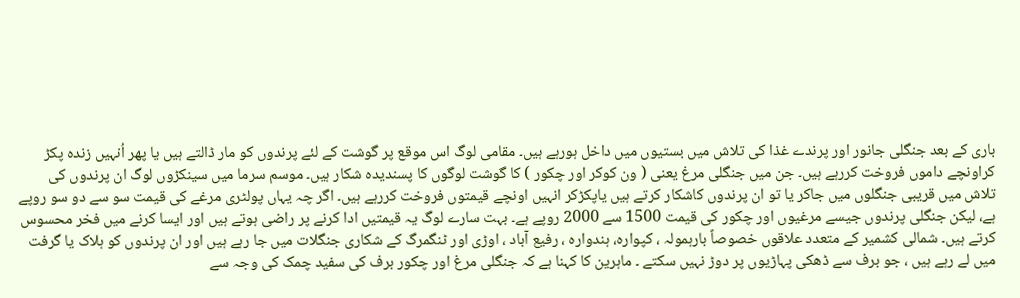باری کے بعد جنگلی جانور اور پرندے غذا کی تلاش میں بستیوں میں داخل ہورہے ہیں۔ مقامی لوگ اس موقع پر گوشت کے لئے پرندوں کو مار ڈالتے ہیں یا پھر اُنہیں زندہ پکڑ کراونچے داموں فروخت کررہے ہیں۔ جن میں جنگلی مرغ یعنی ( ون کوکر اور چکور ) کا گوشت لوگوں کا پسندیدہ شکار ہیں۔ موسم سرما میں سینکڑوں لوگ ان پرندوں کی تلاش میں قریبی جنگلوں میں جاکر یا تو ان پرندوں کاشکار کرتے ہیں یاپکڑکر انہیں اونچے قیمتوں فروخت کررہے ہیں۔ اگر چہ یہاں پولٹری مرغے کی قیمت سو سے دو سو روپے ہے، لیکن جنگلی پرندوں جیسے مرغیوں اور چکور کی قیمت 1500 سے 2000 روپے ہے۔ بہت سارے لوگ یہ قیمتیں ادا کرنے پر راضی ہوتے ہیں اور ایسا کرنے میں فخر محسوس کرتے ہیں۔ شمالی کشمیر کے متعدد علاقوں خصوصاً بارہمولہ ، کپوارہ، ہندوارہ ، رفیع آباد ، اوڑی اور ٹنگمرگ کے شکاری جنگلات میں جا رہے ہیں اور ان پرندوں کو ہلاک یا گرفت میں لے رہے ہیں ، جو برف سے ڈھکی پہاڑیوں پر دوڑ نہیں سکتے ۔ ماہرین کا کہنا ہے کہ جنگلی مرغ اور چکور برف کی سفید چمک کی وجہ سے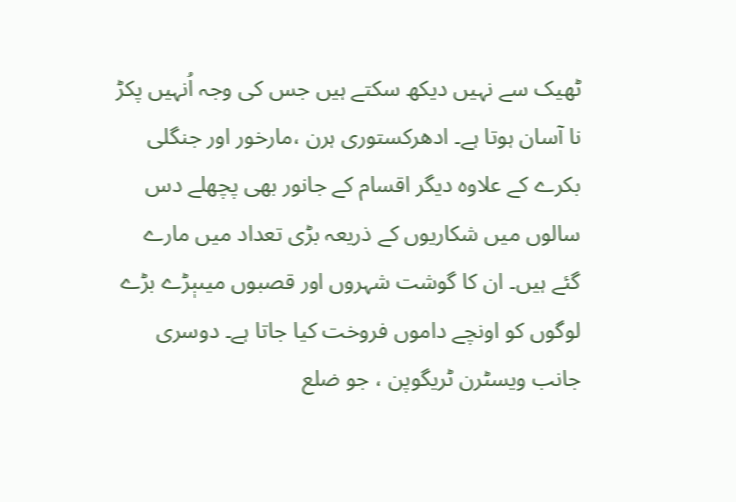ٹھیک سے نہیں دیکھ سکتے ہیں جس کی وجہ اُنہیں پکڑ نا آسان ہوتا ہے۔ ادھرکستوری ہرن ،مارخور اور جنگلی بکرے کے علاوہ دیگر اقسام کے جانور بھی پچھلے دس سالوں میں شکاریوں کے ذریعہ بڑی تعداد میں مارے گئے ہیں۔ ان کا گوشت شہروں اور قصبوں میںبٖڑے بڑے لوگوں کو اونچے داموں فروخت کیا جاتا ہے۔ دوسری جانب ویسٹرن ٹریگوپن ، جو ضلع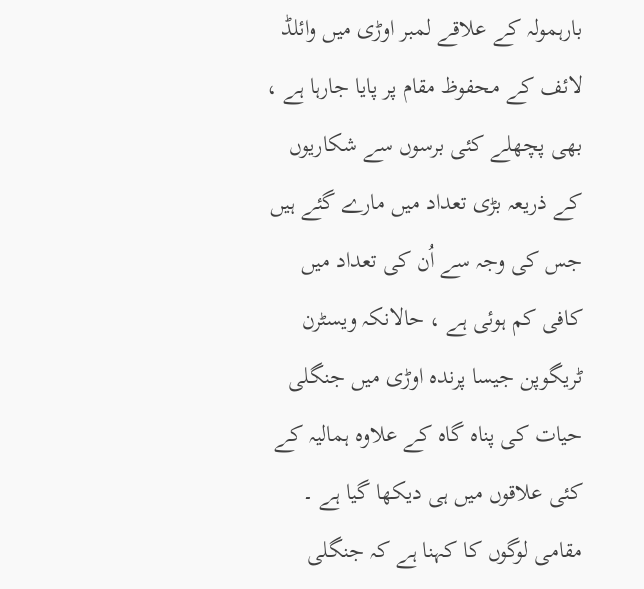بارہمولہ کے علاقے لمبر اوڑی میں وائلڈ لائف کے محفوظ مقام پر پایا جارہا ہے ، بھی پچھلے کئی برسوں سے شکاریوں کے ذریعہ بڑی تعداد میں مارے گئے ہیں جس کی وجہ سے اُن کی تعداد میں کافی کم ہوئی ہے ، حالانکہ ویسٹرن ٹریگوپن جیسا پرندہ اوڑی میں جنگلی حیات کی پناہ گاہ کے علاوہ ہمالیہ کے کئی علاقوں میں ہی دیکھا گیا ہے ۔ مقامی لوگوں کا کہنا ہے کہ جنگلی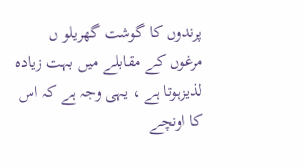پرندوں کا گوشت گھریلو ں مرغوں کے مقابلے میں بہت زیادہ لذیزہوتا ہے ، یہی وجہ ہے کہ اس کا اونچے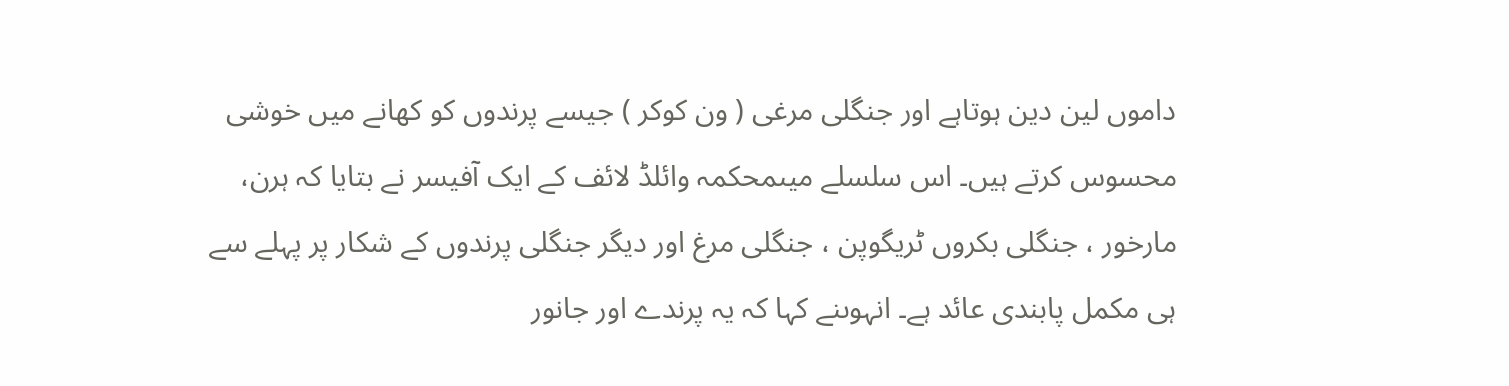داموں لین دین ہوتاہے اور جنگلی مرغی ( ون کوکر ) جیسے پرندوں کو کھانے میں خوشی محسوس کرتے ہیں۔ اس سلسلے میںمحکمہ وائلڈ لائف کے ایک آفیسر نے بتایا کہ ہرن، مارخور ، جنگلی بکروں ٹریگوپن ، جنگلی مرغ اور دیگر جنگلی پرندوں کے شکار پر پہلے سے ہی مکمل پابندی عائد ہے۔ انہوںنے کہا کہ یہ پرندے اور جانور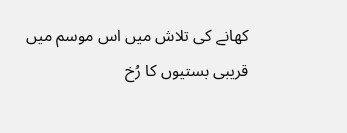کھانے کی تلاش میں اس موسم میں قریبی بستیوں کا رُخ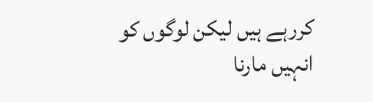کررہے ہیں لیکن لوگوں کو انہیں مارنا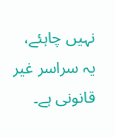نہیں چاہئے، یہ سراسر غیر قانونی ہے۔